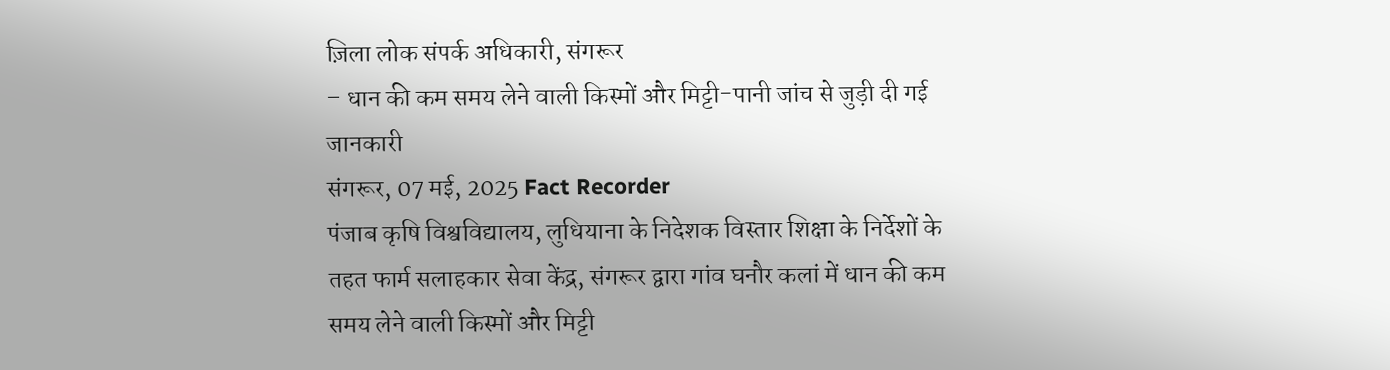ज़िला लोक संपर्क अधिकारी, संगरूर
– धान की कम समय लेने वाली किस्मों और मिट्टी-पानी जांच से जुड़ी दी गई जानकारी
संगरूर, 07 मई, 2025 Fact Recorder
पंजाब कृषि विश्वविद्यालय, लुधियाना के निदेशक विस्तार शिक्षा के निर्देशों के तहत फार्म सलाहकार सेवा केंद्र, संगरूर द्वारा गांव घनौर कलां में धान की कम समय लेने वाली किस्मों और मिट्टी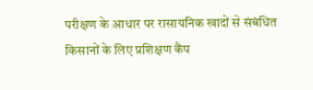परीक्षण के आधार पर रासायनिक खादों से संबंधित किसानों के लिए प्रशिक्षण कैंप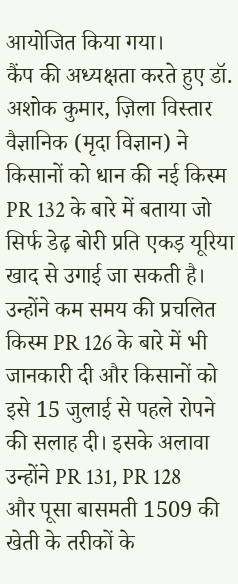आयोजित किया गया।
कैंप की अध्यक्षता करते हुए डॉ. अशोक कुमार, ज़िला विस्तार वैज्ञानिक (मृदा विज्ञान) ने किसानों को धान की नई किस्म PR 132 के बारे में बताया जो सिर्फ डेढ़ बोरी प्रति एकड़ यूरिया खाद से उगाई जा सकती है। उन्होंने कम समय की प्रचलित किस्म PR 126 के बारे में भी जानकारी दी और किसानों को इसे 15 जुलाई से पहले रोपने की सलाह दी। इसके अलावा उन्होंने PR 131, PR 128 और पूसा बासमती 1509 की खेती के तरीकों के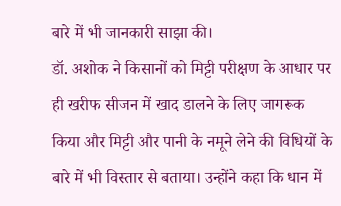बारे में भी जानकारी साझा की।
डॉ. अशोक ने किसानों को मिट्टी परीक्षण के आधार पर ही खरीफ सीजन में खाद डालने के लिए जागरूक किया और मिट्टी और पानी के नमूने लेने की विधियों के बारे में भी विस्तार से बताया। उन्होंने कहा कि धान में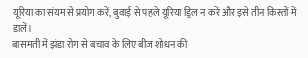यूरिया का संयम से प्रयोग करें, बुवाई से पहले यूरिया ड्रिल न करें और इसे तीन किस्तों में डालें।
बासमती में झंडा रोग से बचाव के लिए बीज शोधन की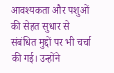आवश्यकता और पशुओं की सेहत सुधार से संबंधित मुद्दों पर भी चर्चा की गई। उन्होंने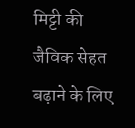मिट्टी की जैविक सेहत बढ़ाने के लिए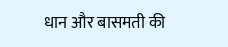धान और बासमती की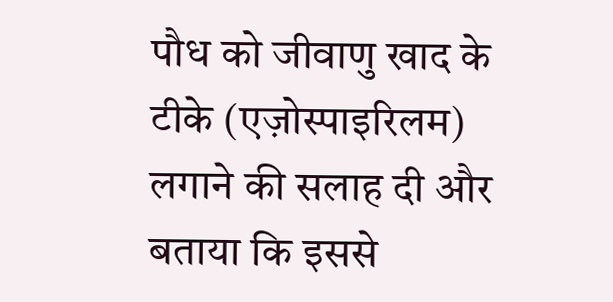पौध को जीवाणु खाद के टीके (एज़ोस्पाइरिलम) लगाने की सलाह दी और बताया कि इससे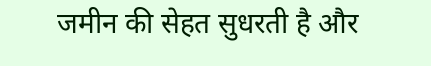जमीन की सेहत सुधरती है और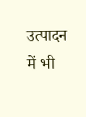उत्पादन में भी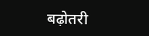बढ़ोतरी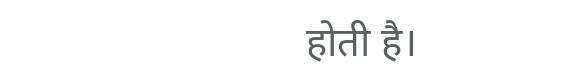होती है।